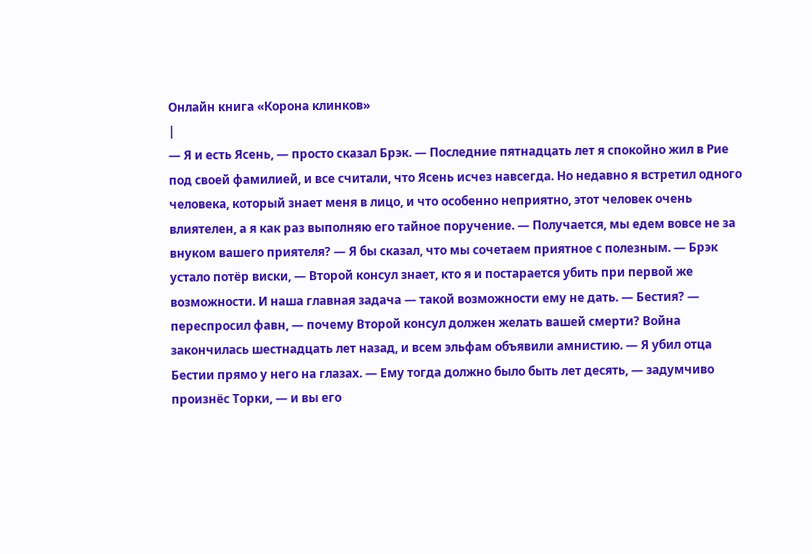Онлайн книга «Корона клинков»
|
— Я и есть Ясень, — просто сказал Брэк. — Последние пятнадцать лет я спокойно жил в Рие под своей фамилией, и все считали, что Ясень исчез навсегда. Но недавно я встретил одного человека, который знает меня в лицо, и что особенно неприятно, этот человек очень влиятелен, а я как раз выполняю его тайное поручение. — Получается, мы едем вовсе не за внуком вашего приятеля? — Я бы сказал, что мы сочетаем приятное с полезным. — Брэк устало потёр виски, — Второй консул знает, кто я и постарается убить при первой же возможности. И наша главная задача — такой возможности ему не дать. — Бестия? — переспросил фавн, — почему Второй консул должен желать вашей смерти? Война закончилась шестнадцать лет назад, и всем эльфам объявили амнистию. — Я убил отца Бестии прямо у него на глазах. — Ему тогда должно было быть лет десять, — задумчиво произнёс Торки, — и вы его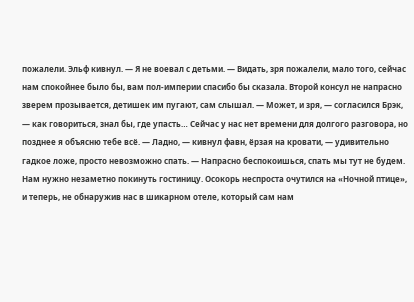пожалели. Эльф кивнул. — Я не воевал с детьми. — Видать, зря пожалели, мало того, сейчас нам спокойнее было бы, вам пол-империи спасибо бы сказала. Второй консул не напрасно зверем прозывается, детишек им пугают, сам слышал. — Может, и зря, — согласился Брэк, — как говориться, знал бы, где упасть… Сейчас у нас нет времени для долгого разговора, но позднее я объясню тебе всё. — Ладно, — кивнул фавн, ёрзая на кровати, — удивительно гадкое ложе, просто невозможно спать. — Напрасно беспокоишься, спать мы тут не будем. Нам нужно незаметно покинуть гостиницу. Осокорь неспроста очутился на «Ночной птице», и теперь, не обнаружив нас в шикарном отеле, который сам нам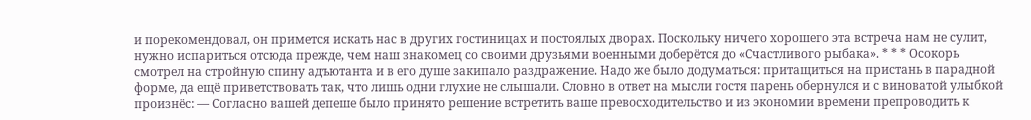и порекомендовал, он примется искать нас в других гостиницах и постоялых дворах. Поскольку ничего хорошего эта встреча нам не сулит, нужно испариться отсюда прежде, чем наш знакомец со своими друзьями военными доберётся до «Счастливого рыбака». * * * Осокорь смотрел на стройную спину адъютанта и в его душе закипало раздражение. Надо же было додуматься: притащиться на пристань в парадной форме, да ещё приветствовать так, что лишь одни глухие не слышали. Словно в ответ на мысли гостя парень обернулся и с виноватой улыбкой произнёс: — Согласно вашей депеше было принято решение встретить ваше превосходительство и из экономии времени препроводить к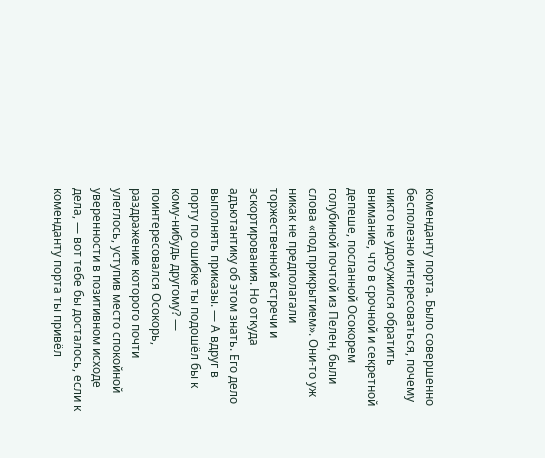коменданту порта. Было совершенно бесполезно интересоваться, почему никто не удосужился обратить внимание, что в срочной и секретной депеше, посланной Осокорем голубиной почтой из Пелен, были слова «под прикрытием». Они-то уж никак не предполагали торжественной встречи и эскортирования. Но откуда адъютантику об этом знать. Его дело выполнять приказы. — А вдруг в порту по ошибке ты подошёл бы к кому-нибудь другому? — поинтересовался Осокорь, раздражение которого почти улеглось, уступив место спокойной уверенности в позитивном исходе дела, — вот тебе бы досталось, если к коменданту порта ты привёл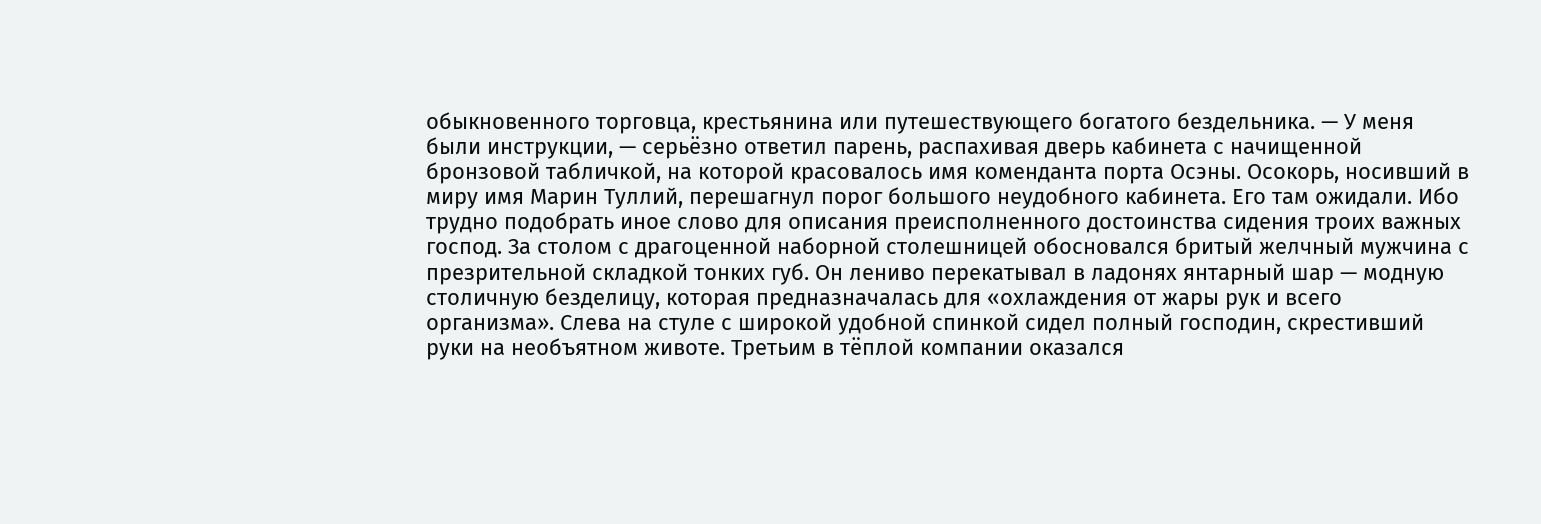обыкновенного торговца, крестьянина или путешествующего богатого бездельника. — У меня были инструкции, — серьёзно ответил парень, распахивая дверь кабинета с начищенной бронзовой табличкой, на которой красовалось имя коменданта порта Осэны. Осокорь, носивший в миру имя Марин Туллий, перешагнул порог большого неудобного кабинета. Его там ожидали. Ибо трудно подобрать иное слово для описания преисполненного достоинства сидения троих важных господ. За столом с драгоценной наборной столешницей обосновался бритый желчный мужчина с презрительной складкой тонких губ. Он лениво перекатывал в ладонях янтарный шар — модную столичную безделицу, которая предназначалась для «охлаждения от жары рук и всего организма». Слева на стуле с широкой удобной спинкой сидел полный господин, скрестивший руки на необъятном животе. Третьим в тёплой компании оказался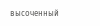высоченный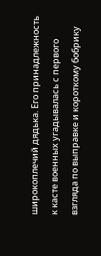широкоплечий дядька. Его принадлежность к касте военных угадывалась с первого взгляда по выправке и короткому бобрику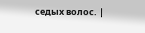седых волос. |